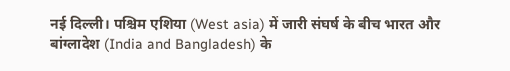नई दिल्ली। पश्चिम एशिया (West asia) में जारी संघर्ष के बीच भारत और बांग्लादेश (India and Bangladesh) के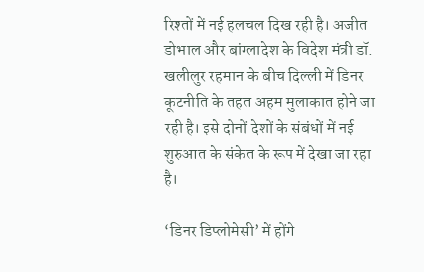रिश्तों में नई हलचल दिख रही है। अजीत डोभाल और बांग्लादेश के विदेश मंत्री डॉ. खलीलुर रहमान के बीच दिल्ली में डिनर कूटनीति के तहत अहम मुलाकात होने जा रही है। इसे दोनों देशों के संबंधों में नई शुरुआत के संकेत के रूप में देखा जा रहा है।

‘डिनर डिप्लोमेसी’ में होंगे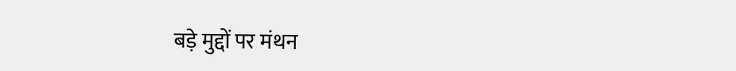बड़े मुद्दों पर मंथन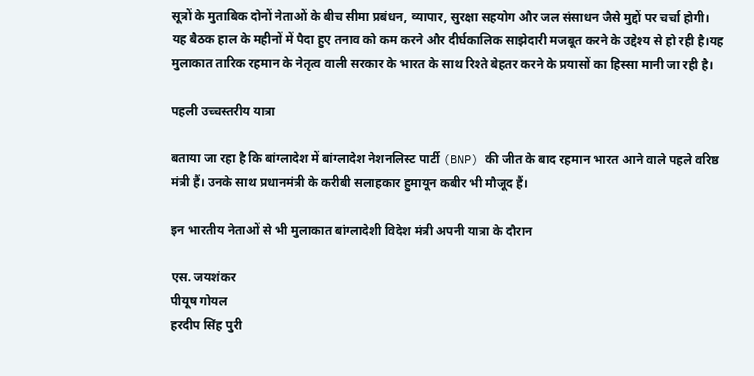सूत्रों के मुताबिक दोनों नेताओं के बीच सीमा प्रबंधन, व्यापार, सुरक्षा सहयोग और जल संसाधन जैसे मुद्दों पर चर्चा होगी। यह बैठक हाल के महीनों में पैदा हुए तनाव को कम करने और दीर्घकालिक साझेदारी मजबूत करने के उद्देश्य से हो रही है।यह मुलाकात तारिक रहमान के नेतृत्व वाली सरकार के भारत के साथ रिश्ते बेहतर करने के प्रयासों का हिस्सा मानी जा रही है।

पहली उच्चस्तरीय यात्रा

बताया जा रहा है कि बांग्लादेश में बांग्लादेश नेशनलिस्ट पार्टी (BNP) की जीत के बाद रहमान भारत आने वाले पहले वरिष्ठ मंत्री हैं। उनके साथ प्रधानमंत्री के करीबी सलाहकार हुमायून कबीर भी मौजूद हैं।

इन भारतीय नेताओं से भी मुलाकात बांग्लादेशी विदेश मंत्री अपनी यात्रा के दौरान

एस. जयशंकर
पीयूष गोयल
हरदीप सिंह पुरी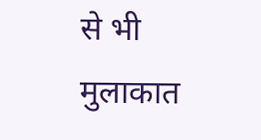से भी मुलाकात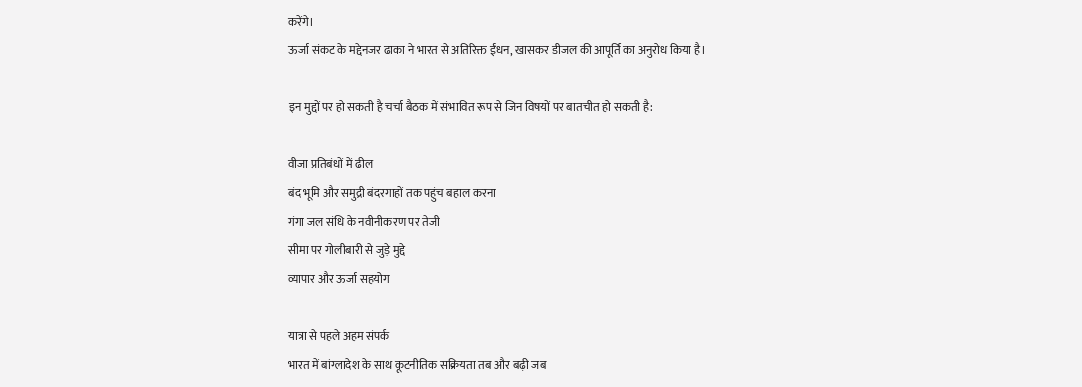करेंगे।
ऊर्जा संकट के मद्देनजर ढाका ने भारत से अतिरिक्त ईंधन, खासकर डीजल की आपूर्ति का अनुरोध किया है।

इन मुद्दों पर हो सकती है चर्चा बैठक में संभावित रूप से जिन विषयों पर बातचीत हो सकती है:

वीजा प्रतिबंधों में ढील
बंद भूमि और समुद्री बंदरगाहों तक पहुंच बहाल करना
गंगा जल संधि के नवीनीकरण पर तेजी
सीमा पर गोलीबारी से जुड़े मुद्दे
व्यापार और ऊर्जा सहयोग

यात्रा से पहले अहम संपर्क
भारत में बांग्लादेश के साथ कूटनीतिक सक्रियता तब और बढ़ी जब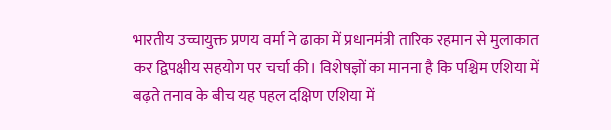भारतीय उच्चायुक्त प्रणय वर्मा ने ढाका में प्रधानमंत्री तारिक रहमान से मुलाकात कर द्विपक्षीय सहयोग पर चर्चा की। विशेषज्ञों का मानना है कि पश्चिम एशिया में बढ़ते तनाव के बीच यह पहल दक्षिण एशिया में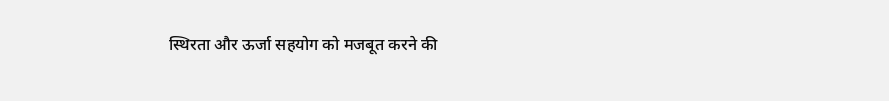स्थिरता और ऊर्जा सहयोग को मजबूत करने की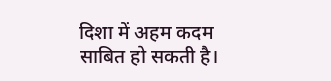दिशा में अहम कदम साबित हो सकती है।